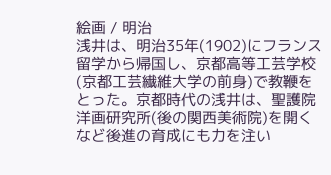絵画 / 明治
浅井は、明治35年(1902)にフランス留学から帰国し、京都高等工芸学校(京都工芸繊維大学の前身)で教鞭をとった。京都時代の浅井は、聖護院洋画研究所(後の関西美術院)を開くなど後進の育成にも力を注い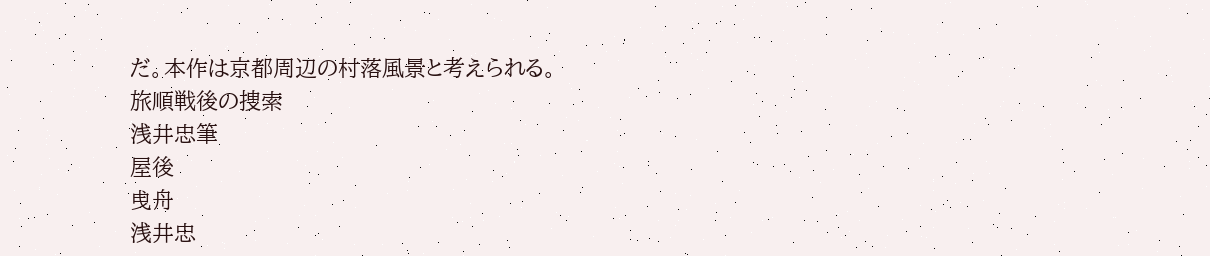だ。本作は京都周辺の村落風景と考えられる。
旅順戦後の捜索
浅井忠筆
屋後
曵舟
浅井忠